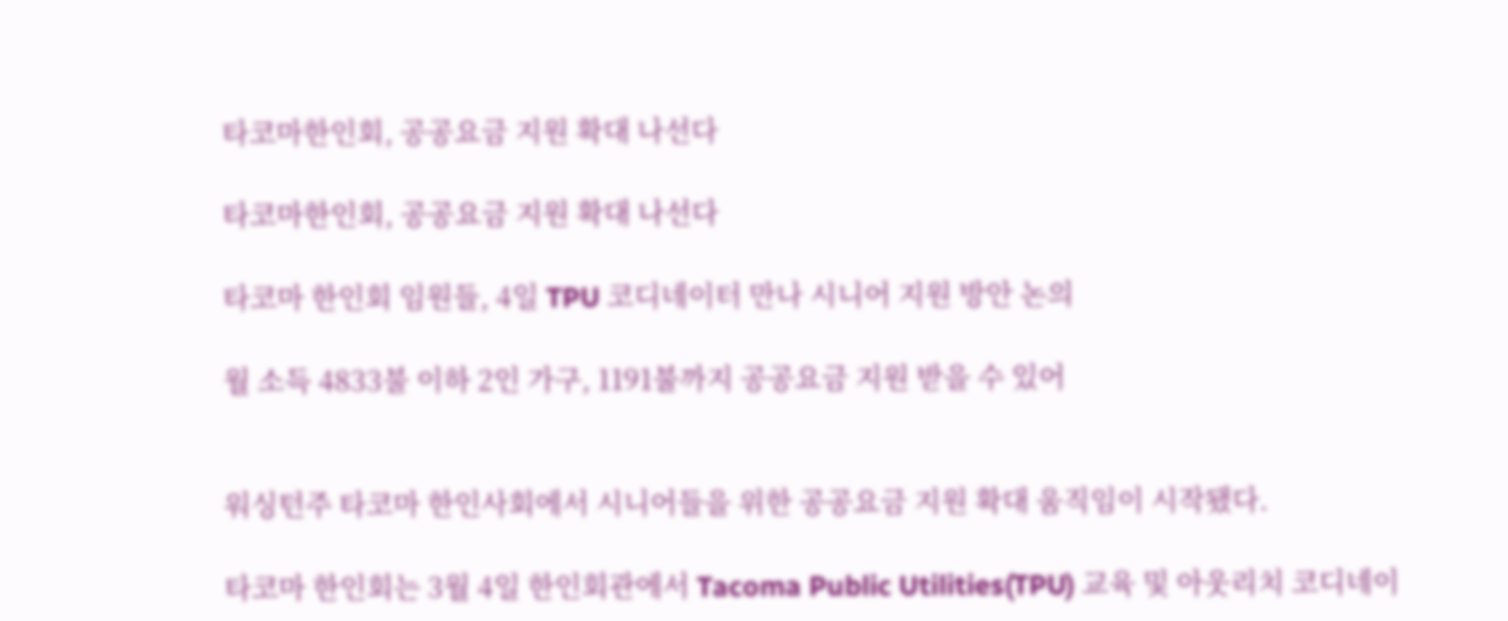타코마한인회, 공공요금 지원 확대 나선다

타코마한인회, 공공요금 지원 확대 나선다

타코마 한인회 임원들, 4일 TPU 코디네이터 만나 시니어 지원 방안 논의

월 소득 4833불 이하 2인 가구, 1191불까지 공공요금 지원 받을 수 있어


워싱턴주 타코마 한인사회에서 시니어들을 위한 공공요금 지원 확대 움직임이 시작됐다.

타코마 한인회는 3월 4일 한인회관에서 Tacoma Public Utilities(TPU) 교육 및 아웃리치 코디네이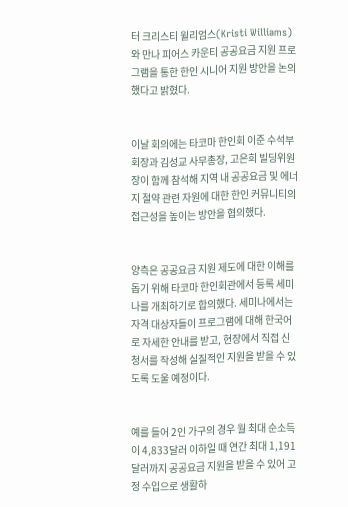터 크리스티 윌리엄스(Kristi Williams)와 만나 피어스 카운티 공공요금 지원 프로그램을 통한 한인 시니어 지원 방안을 논의했다고 밝혔다.


이날 회의에는 타코마 한인회 이준 수석부회장과 김성교 사무총장, 고은희 빌딩위원장이 함께 참석해 지역 내 공공요금 및 에너지 절약 관련 자원에 대한 한인 커뮤니티의 접근성을 높이는 방안을 협의했다.


양측은 공공요금 지원 제도에 대한 이해를 돕기 위해 타코마 한인회관에서 등록 세미나를 개최하기로 합의했다. 세미나에서는 자격 대상자들이 프로그램에 대해 한국어로 자세한 안내를 받고, 현장에서 직접 신청서를 작성해 실질적인 지원을 받을 수 있도록 도울 예정이다.


예를 들어 2인 가구의 경우 월 최대 순소득이 4,833달러 이하일 때 연간 최대 1,191달러까지 공공요금 지원을 받을 수 있어 고정 수입으로 생활하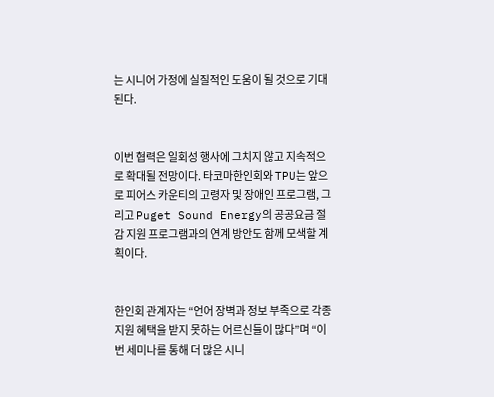는 시니어 가정에 실질적인 도움이 될 것으로 기대된다.


이번 협력은 일회성 행사에 그치지 않고 지속적으로 확대될 전망이다. 타코마한인회와 TPU는 앞으로 피어스 카운티의 고령자 및 장애인 프로그램, 그리고 Puget Sound Energy의 공공요금 절감 지원 프로그램과의 연계 방안도 함께 모색할 계획이다.


한인회 관계자는 “언어 장벽과 정보 부족으로 각종 지원 혜택을 받지 못하는 어르신들이 많다”며 “이번 세미나를 통해 더 많은 시니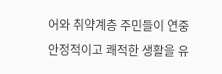어와 취약계층 주민들이 연중 안정적이고 쾌적한 생활을 유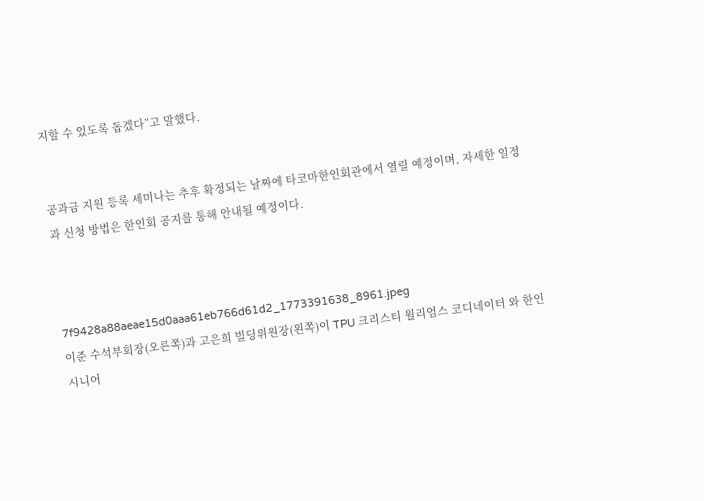지할 수 있도록 돕겠다”고 말했다.


공과금 지원 등록 세미나는 추후 확정되는 날짜에 타코마한인회관에서 열릴 예정이며, 자세한 일정과 신청 방법은 한인회 공지를 통해 안내될 예정이다.



7f9428a88aeae15d0aaa61eb766d61d2_1773391638_8961.jpeg
이준 수석부회장(오른쪽)과 고은희 빌딩위원장(왼쪽)이 TPU 크리스티 윌리엄스 코디네이터 와 한인 시니어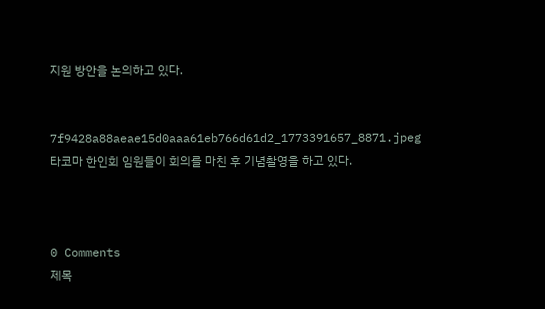지원 방안을 논의하고 있다.


7f9428a88aeae15d0aaa61eb766d61d2_1773391657_8871.jpeg
타코마 한인회 임원들이 회의를 마친 후 기념촬영을 하고 있다.



0 Comments
제목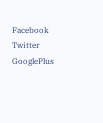Facebook Twitter GooglePlus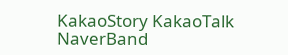KakaoStory KakaoTalk NaverBand